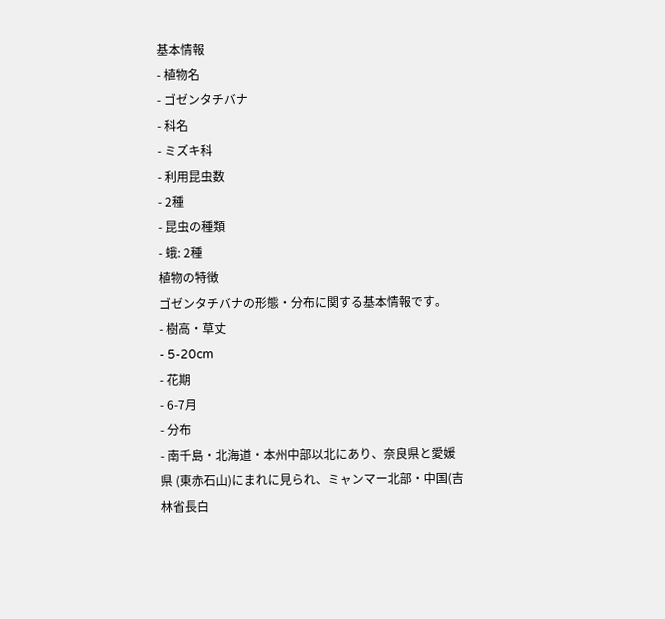基本情報
- 植物名
- ゴゼンタチバナ
- 科名
- ミズキ科
- 利用昆虫数
- 2種
- 昆虫の種類
- 蛾: 2種
植物の特徴
ゴゼンタチバナの形態・分布に関する基本情報です。
- 樹高・草丈
- 5-20cm
- 花期
- 6-7月
- 分布
- 南千島・北海道・本州中部以北にあり、奈良県と愛媛県 (東赤石山)にまれに見られ、ミャンマー北部・中国(吉林省長白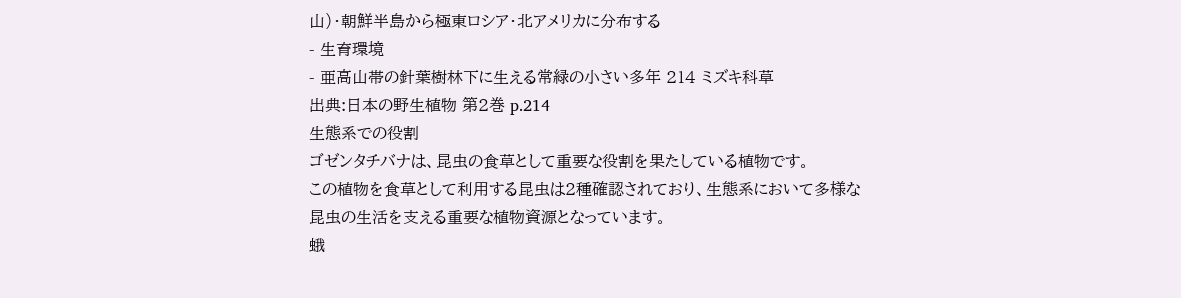山)・朝鮮半島から極東ロシア・北アメリカに分布する
- 生育環境
- 亜高山帯の針葉樹林下に生える常緑の小さい多年 214 ミズキ科草
出典:日本の野生植物 第2巻 p.214
生態系での役割
ゴゼンタチバナは、昆虫の食草として重要な役割を果たしている植物です。
この植物を食草として利用する昆虫は2種確認されており、生態系において多様な昆虫の生活を支える重要な植物資源となっています。
蛾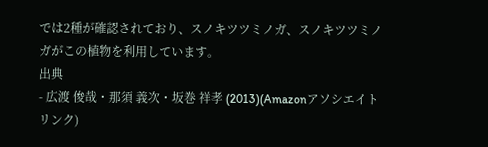では2種が確認されており、スノキツツミノガ、スノキツツミノガがこの植物を利用しています。
出典
- 広渡 俊哉・那須 義次・坂巻 祥孝 (2013)(Amazonアソシエイトリンク)